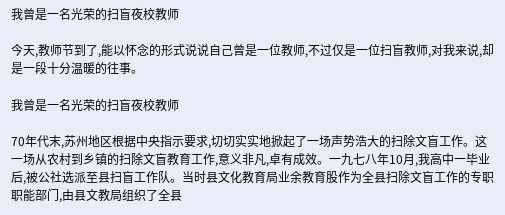我曾是一名光荣的扫盲夜校教师

今天,教师节到了,能以怀念的形式说说自己曾是一位教师,不过仅是一位扫盲教师,对我来说,却是一段十分温暖的往事。

我曾是一名光荣的扫盲夜校教师

70年代末,苏州地区根据中央指示要求,切切实实地掀起了一场声势浩大的扫除文盲工作。这一场从农村到乡镇的扫除文盲教育工作,意义非凡,卓有成效。一九七八年10月,我高中一毕业后,被公社选派至县扫盲工作队。当时县文化教育局业余教育股作为全县扫除文盲工作的专职职能部门,由县文教局组织了全县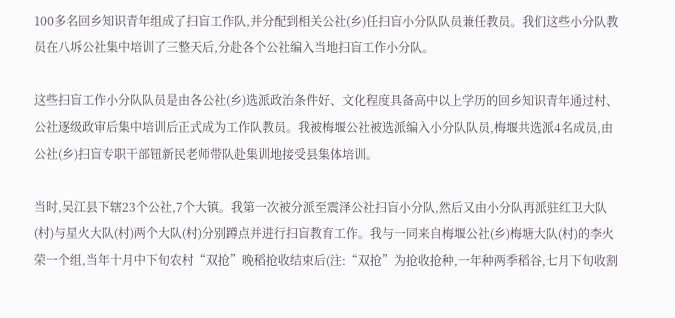100多名回乡知识青年组成了扫盲工作队,并分配到相关公社(乡)任扫盲小分队队员兼任教员。我们这些小分队教员在八坼公社集中培训了三整天后,分赴各个公社编入当地扫盲工作小分队。

这些扫盲工作小分队队员是由各公社(乡)选派政治条件好、文化程度具备高中以上学历的回乡知识青年通过村、公社逐级政审后集中培训后正式成为工作队教员。我被梅堰公社被选派编入小分队队员,梅堰共选派4名成员,由公社(乡)扫盲专职干部钮新民老师带队赴集训地接受县集体培训。

当时,吴江县下辖23个公社,7个大镇。我第一次被分派至震泽公社扫盲小分队,然后又由小分队再派驻红卫大队(村)与星火大队(村)两个大队(村)分别蹲点并进行扫盲教育工作。我与一同来自梅堰公社(乡)梅塘大队(村)的李火荣一个组,当年十月中下旬农村“双抢”晚稻抢收结束后(注:“双抢”为抢收抢种,一年种两季稻谷,七月下旬收割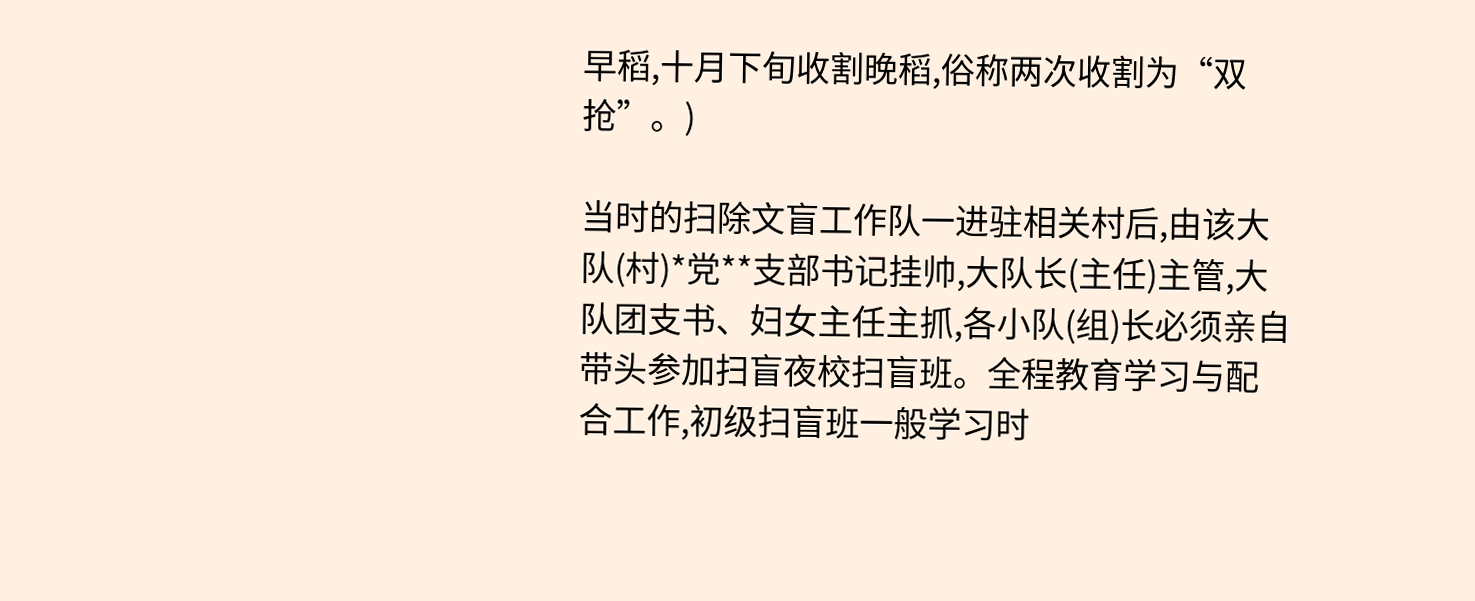早稻,十月下旬收割晚稻,俗称两次收割为“双抢”。)

当时的扫除文盲工作队一进驻相关村后,由该大队(村)*党**支部书记挂帅,大队长(主任)主管,大队团支书、妇女主任主抓,各小队(组)长必须亲自带头参加扫盲夜校扫盲班。全程教育学习与配合工作,初级扫盲班一般学习时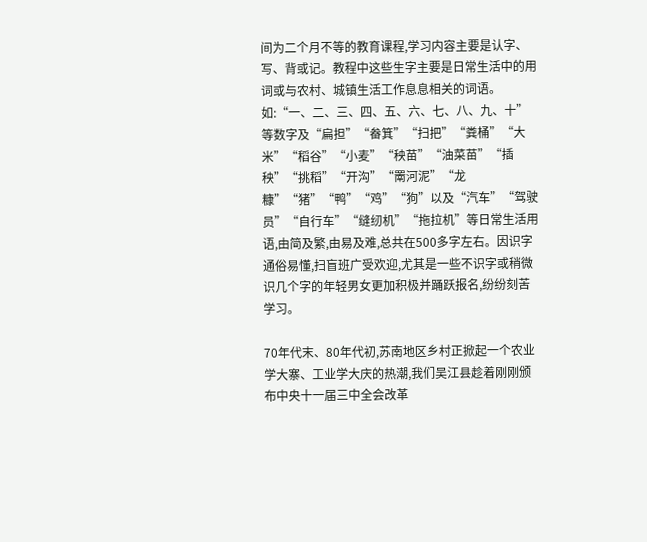间为二个月不等的教育课程,学习内容主要是认字、写、背或记。教程中这些生字主要是日常生活中的用词或与农村、城镇生活工作息息相关的词语。如:“一、二、三、四、五、六、七、八、九、十”等数字及“扁担”“畚箕”“扫把”“粪桶”“大米”“稻谷”“小麦”“秧苗”“油菜苗”“插秧”“挑稻”“开沟”“罱河泥”“龙糠”“猪”“鸭”“鸡”“狗”以及“汽车”“驾驶员”“自行车”“缝纫机”“拖拉机”等日常生活用语,由简及繁,由易及难,总共在500多字左右。因识字通俗易懂,扫盲班广受欢迎,尤其是一些不识字或稍微识几个字的年轻男女更加积极并踊跃报名,纷纷刻苦学习。

70年代末、80年代初,苏南地区乡村正掀起一个农业学大寨、工业学大庆的热潮,我们吴江县趁着刚刚颁布中央十一届三中全会改革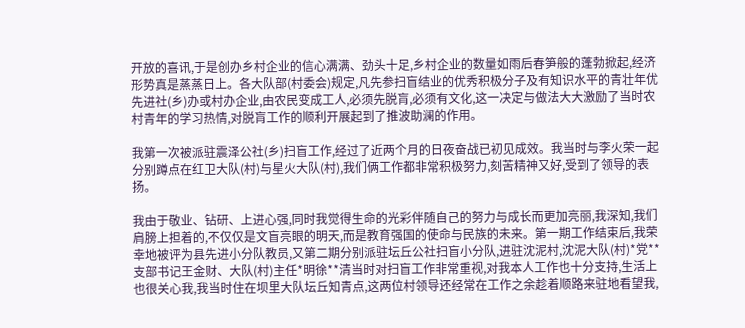开放的喜讯,于是创办乡村企业的信心满满、劲头十足,乡村企业的数量如雨后春笋般的蓬勃掀起,经济形势真是蒸蒸日上。各大队部(村委会)规定,凡先参扫盲结业的优秀积极分子及有知识水平的青壮年优先进社(乡)办或村办企业,由农民变成工人,必须先脱肓,必须有文化,这一决定与做法大大激励了当时农村青年的学习热情,对脱肓工作的顺利开展起到了推波助澜的作用。

我第一次被派驻震泽公社(乡)扫盲工作,经过了近两个月的日夜奋战已初见成效。我当时与李火荣一起分别蹲点在红卫大队(村)与星火大队(村),我们俩工作都非常积极努力,刻苦精神又好,受到了领导的表扬。

我由于敬业、钻研、上进心强,同时我觉得生命的光彩伴随自己的努力与成长而更加亮丽,我深知,我们肩膀上担着的,不仅仅是文盲亮眼的明天,而是教育强国的使命与民族的未来。第一期工作结束后,我荣幸地被评为县先进小分队教员,又第二期分别派驻坛丘公社扫盲小分队,进驻沈泥村,沈泥大队(村)*党**支部书记王金财、大队(村)主任*明徐**清当时对扫盲工作非常重视,对我本人工作也十分支持,生活上也很关心我,我当时住在坝里大队坛丘知青点,这两位村领导还经常在工作之余趁着顺路来驻地看望我,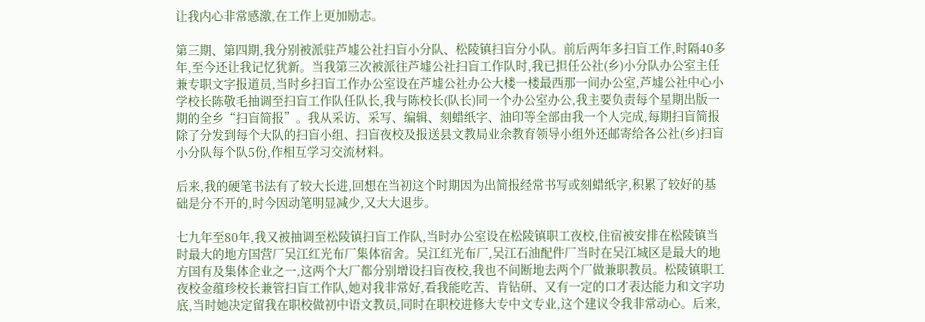让我内心非常感激,在工作上更加励志。

第三期、第四期,我分别被派驻芦墟公社扫盲小分队、松陵镇扫盲分小队。前后两年多扫盲工作,时隔40多年,至今还让我记忆犹新。当我第三次被派往芦墟公社扫盲工作队时,我已担任公社(乡)小分队办公室主任兼专职文字报道员,当时乡扫盲工作办公室设在芦墟公社办公大楼一楼最西那一间办公室,芦墟公社中心小学校长陈敬毛抽调至扫盲工作队任队长,我与陈校长(队长)同一个办公室办公,我主要负责每个星期出版一期的全乡“扫盲简报”。我从采访、采写、编辑、刻蜡纸字、油印等全部由我一个人完成,每期扫盲简报除了分发到每个大队的扫盲小组、扫盲夜校及报送县文教局业余教育领导小组外还邮寄给各公社(乡)扫盲小分队每个队5份,作相互学习交流材料。

后来,我的硬笔书法有了较大长进,回想在当初这个时期因为出简报经常书写或刻蜡纸字,积累了较好的基础是分不开的,时今因动笔明显减少,又大大退步。

七九年至80年,我又被抽调至松陵镇扫盲工作队,当时办公室设在松陵镇职工夜校,住宿被安排在松陵镇当时最大的地方国营厂吴江红光布厂集体宿舍。吴江红光布厂,吴江石油配件厂当时在吴江城区是最大的地方国有及集体企业之一,这两个大厂都分别增设扫盲夜校,我也不间断地去两个厂做兼职教员。松陵镇职工夜校金蕴珍校长兼管扫盲工作队,她对我非常好,看我能吃苦、肯钻研、又有一定的口才表达能力和文字功底,当时她决定留我在职校做初中语文教员,同时在职校进修大专中文专业,这个建议令我非常动心。后来,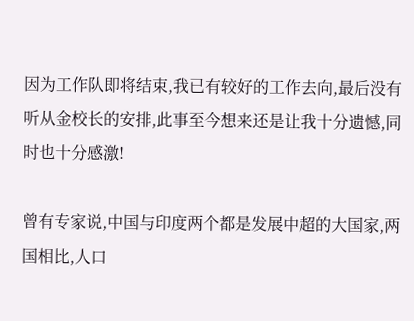因为工作队即将结束,我已有较好的工作去向,最后没有听从金校长的安排,此事至今想来还是让我十分遗憾,同时也十分感激!

曾有专家说,中国与印度两个都是发展中超的大国家,两国相比,人口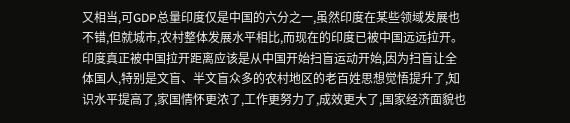又相当,可GDP总量印度仅是中国的六分之一,虽然印度在某些领域发展也不错,但就城市,农村整体发展水平相比,而现在的印度已被中国远远拉开。印度真正被中国拉开距离应该是从中国开始扫盲运动开始,因为扫盲让全体国人,特别是文盲、半文盲众多的农村地区的老百姓思想觉悟提升了,知识水平提高了,家国情怀更浓了,工作更努力了,成效更大了,国家经济面貌也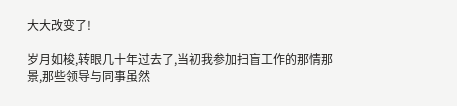大大改变了!

岁月如梭,转眼几十年过去了,当初我参加扫盲工作的那情那景,那些领导与同事虽然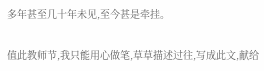多年甚至几十年未见,至今甚是牵挂。

值此教师节,我只能用心做笔,草草描述过往,写成此文,献给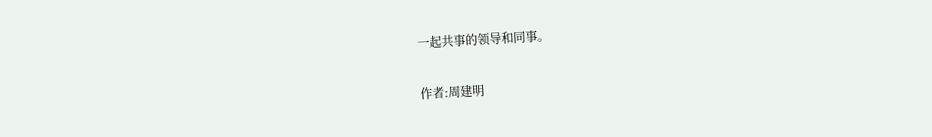一起共事的领导和同事。

作者:周建明